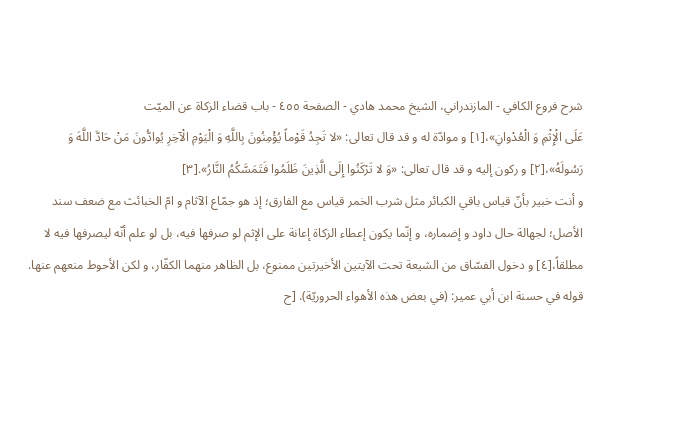شرح فروع الكافي - المازندراني، الشيخ محمد هادي - الصفحة ٤٥٥ - باب قضاء الزكاة عن الميّت
عَلَى الْإِثْمِ وَ الْعُدْوانِ»،[١] و موادّة له و قد قال تعالى: «لا تَجِدُ قَوْماً يُؤْمِنُونَ بِاللَّهِ وَ الْيَوْمِ الْآخِرِ يُوادُّونَ مَنْ حَادَّ اللَّهَ وَ رَسُولَهُ»،[٢] و ركون إليه و قد قال تعالى: «وَ لا تَرْكَنُوا إِلَى الَّذِينَ ظَلَمُوا فَتَمَسَّكُمُ النَّارُ».[٣]
و أنت خبير بأنّ قياس باقي الكبائر مثل شرب الخمر قياس مع الفارق؛ إذ هو جمّاع الآثام و امّ الخبائث مع ضعف سند الأصل؛ لجهالة حال داود و إضماره، و إنّما يكون إعطاء الزكاة إعانة على الإثم لو صرفها فيه، بل لو علم أنّه ليصرفها فيه لا مطلقاً،[٤] و دخول الفسّاق من الشيعة تحت الآيتين الأخيرتين ممنوع، بل الظاهر منهما الكفّار، و لكن الأحوط منعهم عنها.
قوله في حسنة ابن أبي عمير: (في بعض هذه الأهواء الحروريّة). [ح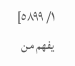١/ ٥٨٩٩]
يفهم من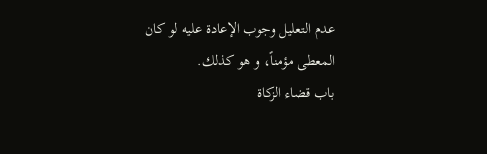عدم التعليل وجوب الإعادة عليه لو كان المعطى مؤمناً، و هو كذلك.
باب قضاء الزكاة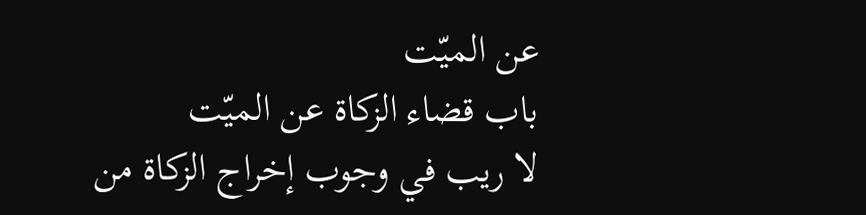عن الميّت
باب قضاء الزكاة عن الميّت
لا ريب في وجوب إخراج الزكاة من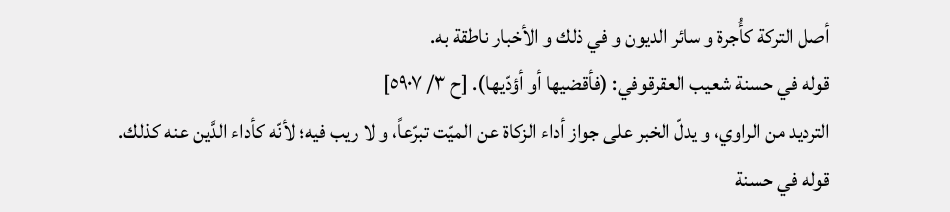أصل التركة كأُجرة و سائر الديون و في ذلك و الأخبار ناطقة به.
قوله في حسنة شعيب العقرقوفي: (فأقضيها أو أؤدّيها). [ح ٣/ ٥٩٠٧]
الترديد من الراوي، و يدلّ الخبر على جواز أداء الزكاة عن الميّت تبرّعاً، و لا ريب فيه؛ لأنّه كأداء الدَّين عنه كذلك.
قوله في حسنة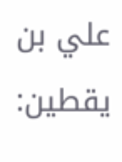علي بن يقطين: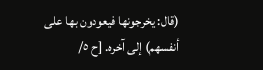(قال: يخرجونها فيعودون بها على أنفسهم) إلى آخره. [ح ٥/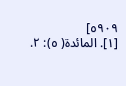٥٩٠٩]
[١]. المائدة( ٥): ٢.